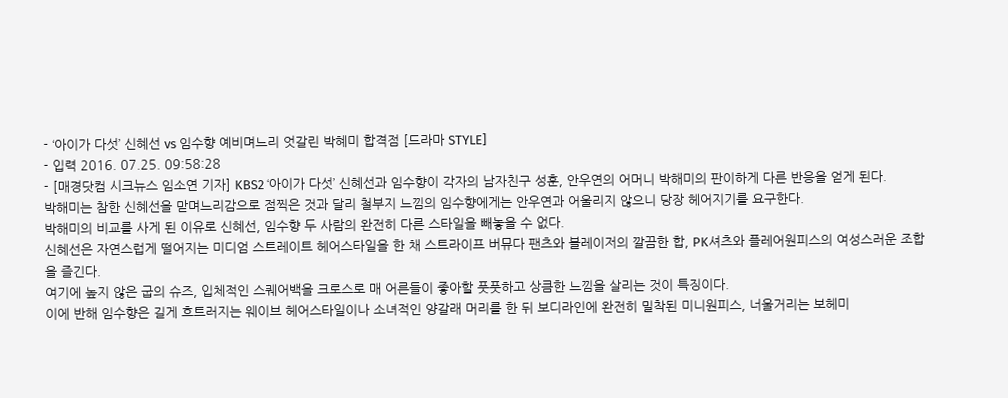- ‘아이가 다섯’ 신혜선 vs 임수향 예비며느리 엇갈린 박혜미 합격점 [드라마 STYLE]
- 입력 2016. 07.25. 09:58:28
- [매경닷컴 시크뉴스 임소연 기자] KBS2 ‘아이가 다섯’ 신혜선과 임수향이 각자의 남자친구 성훈, 안우연의 어머니 박해미의 판이하게 다른 반응을 얻게 된다.
박해미는 참한 신혜선을 맏며느리감으로 점찍은 것과 달리 철부지 느낌의 임수향에게는 안우연과 어울리지 않으니 당장 헤어지기를 요구한다.
박해미의 비교를 사게 된 이유로 신혜선, 임수향 두 사람의 완전히 다른 스타일을 빼놓을 수 없다.
신혜선은 자연스럽게 떨어지는 미디엄 스트레이트 헤어스타일을 한 채 스트라이프 버뮤다 팬츠와 블레이저의 깔끔한 합, PK셔츠와 플레어원피스의 여성스러운 조합을 즐긴다.
여기에 높지 않은 굽의 슈즈, 입체적인 스퀘어백을 크로스로 매 어른들이 좋아할 풋풋하고 상큼한 느낌을 살리는 것이 특징이다.
이에 반해 임수향은 길게 흐트러지는 웨이브 헤어스타일이나 소녀적인 양갈래 머리를 한 뒤 보디라인에 완전히 밀착된 미니원피스, 너울거리는 보헤미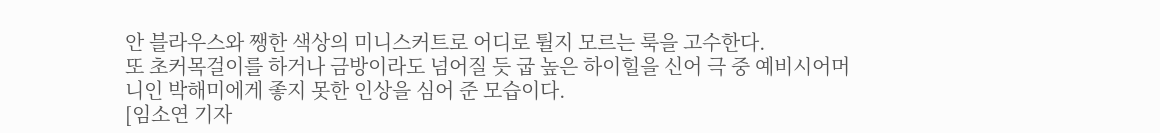안 블라우스와 쨍한 색상의 미니스커트로 어디로 튈지 모르는 룩을 고수한다.
또 초커목걸이를 하거나 금방이라도 넘어질 듯 굽 높은 하이힐을 신어 극 중 예비시어머니인 박해미에게 좋지 못한 인상을 심어 준 모습이다.
[임소연 기자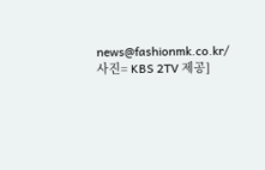news@fashionmk.co.kr/사진= KBS 2TV 제공]